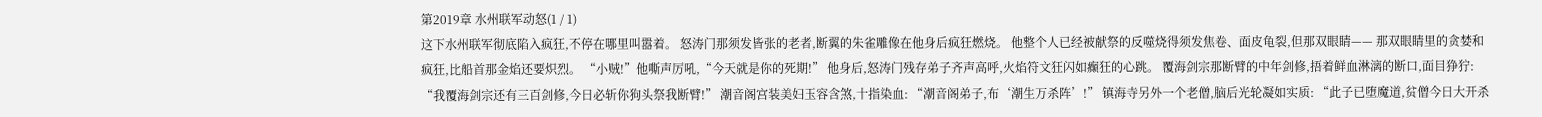第2019章 水州联军动怒(1 / 1)
这下水州联军彻底陷入疯狂,不停在哪里叫嚣着。 怒涛门那须发皆张的老者,断翼的朱雀雕像在他身后疯狂燃烧。 他整个人已经被献祭的反噬烧得须发焦卷、面皮龟裂,但那双眼睛—— 那双眼睛里的贪婪和疯狂,比船首那金焰还要炽烈。 “小贼!”他嘶声厉吼,“今天就是你的死期!” 他身后,怒涛门残存弟子齐声高呼,火焰符文狂闪如癫狂的心跳。 覆海剑宗那断臂的中年剑修,捂着鲜血淋漓的断口,面目狰狞: “我覆海剑宗还有三百剑修,今日必斩你狗头祭我断臂!” 潮音阁宫装美妇玉容含煞,十指染血: “潮音阁弟子,布‘潮生万杀阵’!” 镇海寺另外一个老僧,脑后光轮凝如实质: “此子已堕魔道,贫僧今日大开杀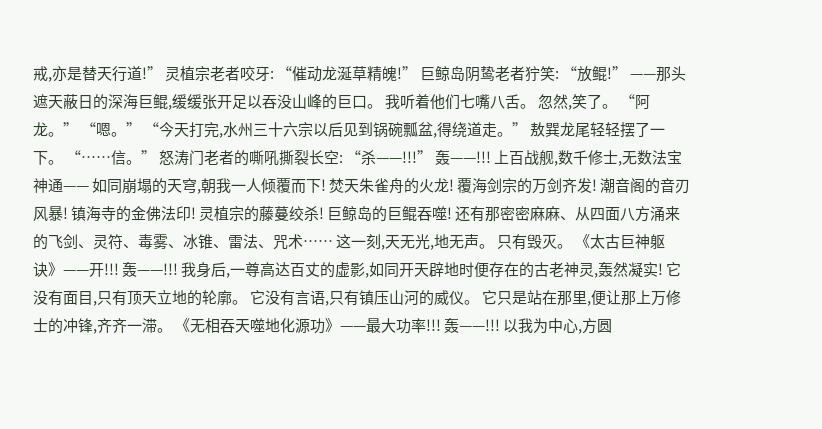戒,亦是替天行道!” 灵植宗老者咬牙: “催动龙涎草精魄!” 巨鲸岛阴鸷老者狞笑: “放鲲!” ——那头遮天蔽日的深海巨鲲,缓缓张开足以吞没山峰的巨口。 我听着他们七嘴八舌。 忽然,笑了。 “阿龙。” “嗯。” “今天打完,水州三十六宗以后见到锅碗瓢盆,得绕道走。” 敖巽龙尾轻轻摆了一下。 “……信。” 怒涛门老者的嘶吼撕裂长空: “杀——!!!” 轰——!!! 上百战舰,数千修士,无数法宝神通—— 如同崩塌的天穹,朝我一人倾覆而下! 焚天朱雀舟的火龙! 覆海剑宗的万剑齐发! 潮音阁的音刃风暴! 镇海寺的金佛法印! 灵植宗的藤蔓绞杀! 巨鲸岛的巨鲲吞噬! 还有那密密麻麻、从四面八方涌来的飞剑、灵符、毒雾、冰锥、雷法、咒术…… 这一刻,天无光,地无声。 只有毁灭。 《太古巨神躯诀》——开!!! 轰——!!! 我身后,一尊高达百丈的虚影,如同开天辟地时便存在的古老神灵,轰然凝实! 它没有面目,只有顶天立地的轮廓。 它没有言语,只有镇压山河的威仪。 它只是站在那里,便让那上万修士的冲锋,齐齐一滞。 《无相吞天噬地化源功》——最大功率!!! 轰——!!! 以我为中心,方圆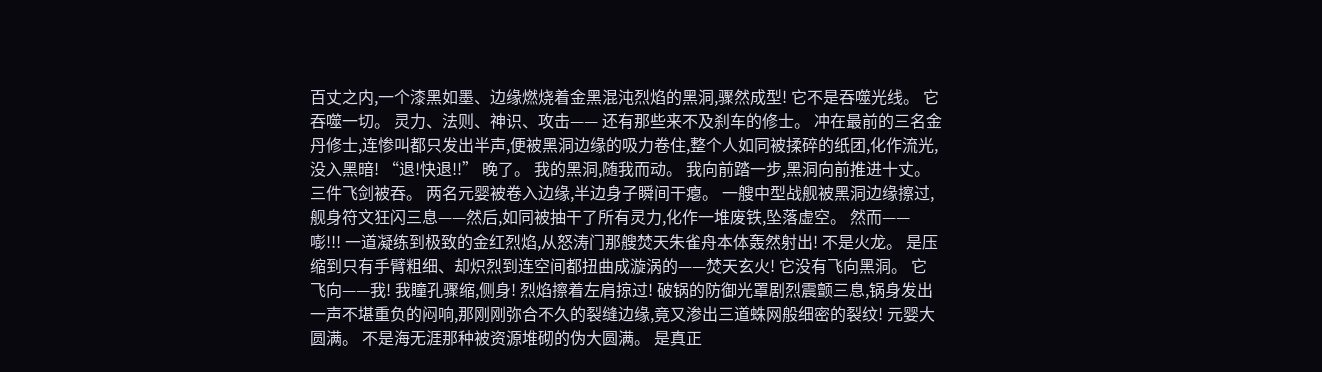百丈之内,一个漆黑如墨、边缘燃烧着金黑混沌烈焰的黑洞,骤然成型! 它不是吞噬光线。 它吞噬一切。 灵力、法则、神识、攻击—— 还有那些来不及刹车的修士。 冲在最前的三名金丹修士,连惨叫都只发出半声,便被黑洞边缘的吸力卷住,整个人如同被揉碎的纸团,化作流光,没入黑暗! “退!快退!!” 晚了。 我的黑洞,随我而动。 我向前踏一步,黑洞向前推进十丈。 三件飞剑被吞。 两名元婴被卷入边缘,半边身子瞬间干瘪。 一艘中型战舰被黑洞边缘擦过,舰身符文狂闪三息——然后,如同被抽干了所有灵力,化作一堆废铁,坠落虚空。 然而—— 嘭!!! 一道凝练到极致的金红烈焰,从怒涛门那艘焚天朱雀舟本体轰然射出! 不是火龙。 是压缩到只有手臂粗细、却炽烈到连空间都扭曲成漩涡的——焚天玄火! 它没有飞向黑洞。 它飞向——我! 我瞳孔骤缩,侧身! 烈焰擦着左肩掠过! 破锅的防御光罩剧烈震颤三息,锅身发出一声不堪重负的闷响,那刚刚弥合不久的裂缝边缘,竟又渗出三道蛛网般细密的裂纹! 元婴大圆满。 不是海无涯那种被资源堆砌的伪大圆满。 是真正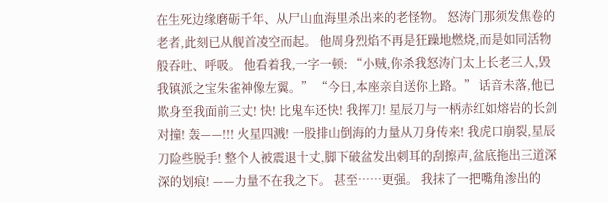在生死边缘磨砺千年、从尸山血海里杀出来的老怪物。 怒涛门那须发焦卷的老者,此刻已从舰首凌空而起。 他周身烈焰不再是狂躁地燃烧,而是如同活物般吞吐、呼吸。 他看着我,一字一顿: “小贼,你杀我怒涛门太上长老三人,毁我镇派之宝朱雀神像左翼。” “今日,本座亲自送你上路。” 话音未落,他已欺身至我面前三丈! 快! 比鬼车还快! 我挥刀! 星辰刀与一柄赤红如熔岩的长剑对撞! 轰——!!! 火星四溅! 一股排山倒海的力量从刀身传来! 我虎口崩裂,星辰刀险些脱手! 整个人被震退十丈,脚下破盆发出刺耳的刮擦声,盆底拖出三道深深的划痕! ——力量不在我之下。 甚至……更强。 我抹了一把嘴角渗出的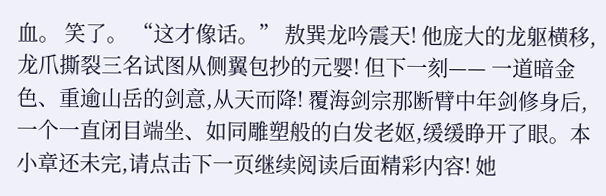血。 笑了。 “这才像话。” 敖巽龙吟震天! 他庞大的龙躯横移,龙爪撕裂三名试图从侧翼包抄的元婴! 但下一刻—— 一道暗金色、重逾山岳的剑意,从天而降! 覆海剑宗那断臂中年剑修身后,一个一直闭目端坐、如同雕塑般的白发老妪,缓缓睁开了眼。本小章还未完,请点击下一页继续阅读后面精彩内容! 她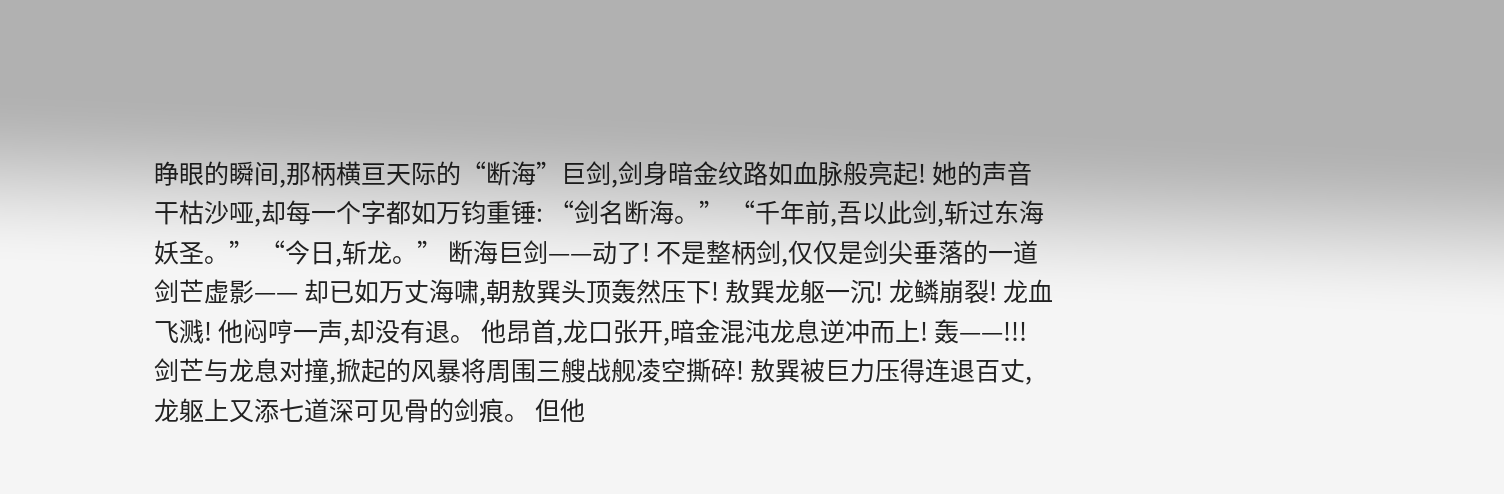睁眼的瞬间,那柄横亘天际的“断海”巨剑,剑身暗金纹路如血脉般亮起! 她的声音干枯沙哑,却每一个字都如万钧重锤: “剑名断海。” “千年前,吾以此剑,斩过东海妖圣。” “今日,斩龙。” 断海巨剑——动了! 不是整柄剑,仅仅是剑尖垂落的一道剑芒虚影—— 却已如万丈海啸,朝敖巽头顶轰然压下! 敖巽龙躯一沉! 龙鳞崩裂! 龙血飞溅! 他闷哼一声,却没有退。 他昂首,龙口张开,暗金混沌龙息逆冲而上! 轰——!!! 剑芒与龙息对撞,掀起的风暴将周围三艘战舰凌空撕碎! 敖巽被巨力压得连退百丈,龙躯上又添七道深可见骨的剑痕。 但他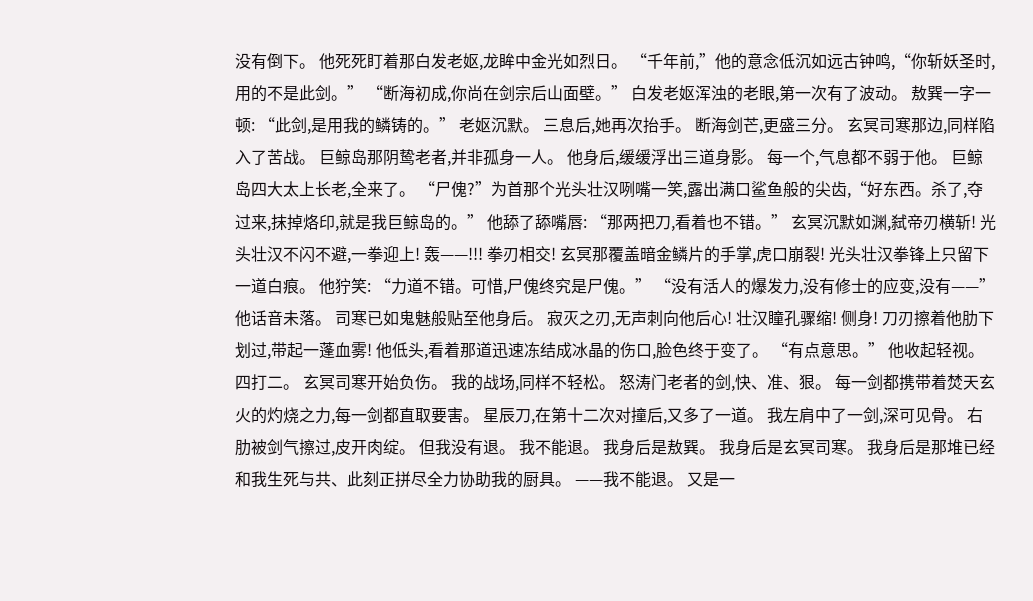没有倒下。 他死死盯着那白发老妪,龙眸中金光如烈日。 “千年前,”他的意念低沉如远古钟鸣,“你斩妖圣时,用的不是此剑。” “断海初成,你尚在剑宗后山面壁。” 白发老妪浑浊的老眼,第一次有了波动。 敖巽一字一顿: “此剑,是用我的鳞铸的。” 老妪沉默。 三息后,她再次抬手。 断海剑芒,更盛三分。 玄冥司寒那边,同样陷入了苦战。 巨鲸岛那阴鸷老者,并非孤身一人。 他身后,缓缓浮出三道身影。 每一个,气息都不弱于他。 巨鲸岛四大太上长老,全来了。 “尸傀?”为首那个光头壮汉咧嘴一笑,露出满口鲨鱼般的尖齿,“好东西。杀了,夺过来,抹掉烙印,就是我巨鲸岛的。” 他舔了舔嘴唇: “那两把刀,看着也不错。” 玄冥沉默如渊,弑帝刃横斩! 光头壮汉不闪不避,一拳迎上! 轰——!!! 拳刃相交! 玄冥那覆盖暗金鳞片的手掌,虎口崩裂! 光头壮汉拳锋上只留下一道白痕。 他狞笑: “力道不错。可惜,尸傀终究是尸傀。” “没有活人的爆发力,没有修士的应变,没有——” 他话音未落。 司寒已如鬼魅般贴至他身后。 寂灭之刃,无声刺向他后心! 壮汉瞳孔骤缩! 侧身! 刀刃擦着他肋下划过,带起一蓬血雾! 他低头,看着那道迅速冻结成冰晶的伤口,脸色终于变了。 “有点意思。” 他收起轻视。 四打二。 玄冥司寒开始负伤。 我的战场,同样不轻松。 怒涛门老者的剑,快、准、狠。 每一剑都携带着焚天玄火的灼烧之力,每一剑都直取要害。 星辰刀,在第十二次对撞后,又多了一道。 我左肩中了一剑,深可见骨。 右肋被剑气擦过,皮开肉绽。 但我没有退。 我不能退。 我身后是敖巽。 我身后是玄冥司寒。 我身后是那堆已经和我生死与共、此刻正拼尽全力协助我的厨具。 ——我不能退。 又是一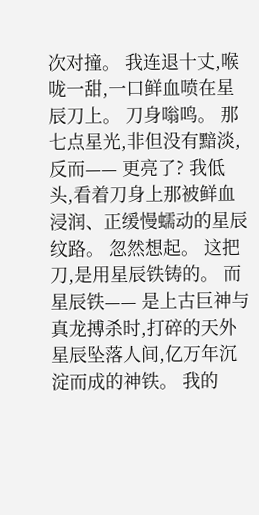次对撞。 我连退十丈,喉咙一甜,一口鲜血喷在星辰刀上。 刀身嗡鸣。 那七点星光,非但没有黯淡,反而—— 更亮了? 我低头,看着刀身上那被鲜血浸润、正缓慢蠕动的星辰纹路。 忽然想起。 这把刀,是用星辰铁铸的。 而星辰铁—— 是上古巨神与真龙搏杀时,打碎的天外星辰坠落人间,亿万年沉淀而成的神铁。 我的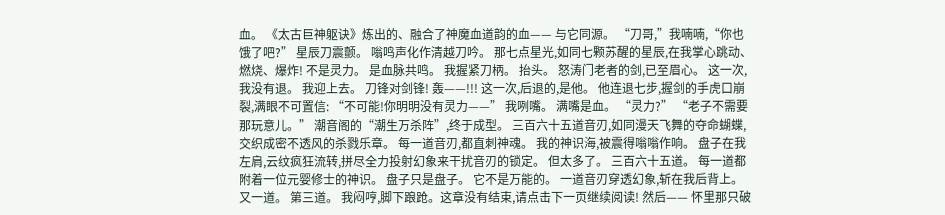血。 《太古巨神躯诀》炼出的、融合了神魔血道韵的血—— 与它同源。 “刀哥,”我喃喃,“你也饿了吧?” 星辰刀震颤。 嗡鸣声化作清越刀吟。 那七点星光,如同七颗苏醒的星辰,在我掌心跳动、燃烧、爆炸! 不是灵力。 是血脉共鸣。 我握紧刀柄。 抬头。 怒涛门老者的剑,已至眉心。 这一次,我没有退。 我迎上去。 刀锋对剑锋! 轰——!!! 这一次,后退的,是他。 他连退七步,握剑的手虎口崩裂,满眼不可置信: “不可能!你明明没有灵力——” 我咧嘴。 满嘴是血。 “灵力?” “老子不需要那玩意儿。” 潮音阁的“潮生万杀阵”,终于成型。 三百六十五道音刃,如同漫天飞舞的夺命蝴蝶,交织成密不透风的杀戮乐章。 每一道音刃,都直刺神魂。 我的神识海,被震得嗡嗡作响。 盘子在我左肩,云纹疯狂流转,拼尽全力投射幻象来干扰音刃的锁定。 但太多了。 三百六十五道。 每一道都附着一位元婴修士的神识。 盘子只是盘子。 它不是万能的。 一道音刃穿透幻象,斩在我后背上。 又一道。 第三道。 我闷哼,脚下踉跄。这章没有结束,请点击下一页继续阅读! 然后—— 怀里那只破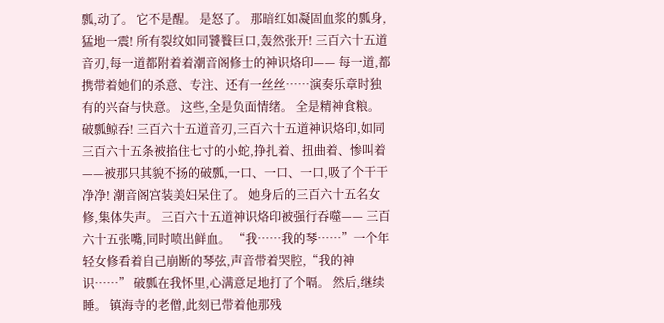瓢,动了。 它不是醒。 是怒了。 那暗红如凝固血浆的瓢身,猛地一震! 所有裂纹如同饕餮巨口,轰然张开! 三百六十五道音刃,每一道都附着着潮音阁修士的神识烙印—— 每一道,都携带着她们的杀意、专注、还有一丝丝……演奏乐章时独有的兴奋与快意。 这些,全是负面情绪。 全是精神食粮。 破瓢鲸吞! 三百六十五道音刃,三百六十五道神识烙印,如同三百六十五条被掐住七寸的小蛇,挣扎着、扭曲着、惨叫着——被那只其貌不扬的破瓢,一口、一口、一口,吸了个干干净净! 潮音阁宫装美妇呆住了。 她身后的三百六十五名女修,集体失声。 三百六十五道神识烙印被强行吞噬—— 三百六十五张嘴,同时喷出鲜血。 “我……我的琴……”一个年轻女修看着自己崩断的琴弦,声音带着哭腔,“我的神识……” 破瓢在我怀里,心满意足地打了个嗝。 然后,继续睡。 镇海寺的老僧,此刻已带着他那残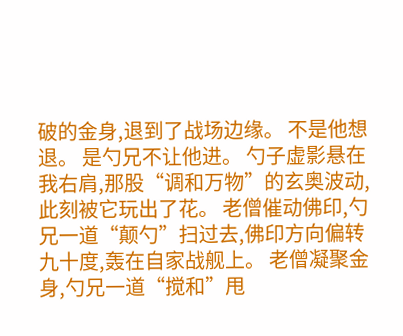破的金身,退到了战场边缘。 不是他想退。 是勺兄不让他进。 勺子虚影悬在我右肩,那股“调和万物”的玄奥波动,此刻被它玩出了花。 老僧催动佛印,勺兄一道“颠勺”扫过去,佛印方向偏转九十度,轰在自家战舰上。 老僧凝聚金身,勺兄一道“搅和”甩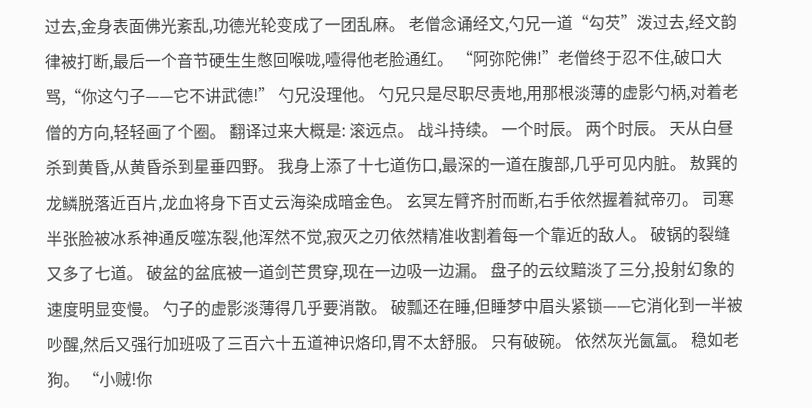过去,金身表面佛光紊乱,功德光轮变成了一团乱麻。 老僧念诵经文,勺兄一道“勾芡”泼过去,经文韵律被打断,最后一个音节硬生生憋回喉咙,噎得他老脸通红。 “阿弥陀佛!”老僧终于忍不住,破口大骂,“你这勺子——它不讲武德!” 勺兄没理他。 勺兄只是尽职尽责地,用那根淡薄的虚影勺柄,对着老僧的方向,轻轻画了个圈。 翻译过来大概是: 滚远点。 战斗持续。 一个时辰。 两个时辰。 天从白昼杀到黄昏,从黄昏杀到星垂四野。 我身上添了十七道伤口,最深的一道在腹部,几乎可见内脏。 敖巽的龙鳞脱落近百片,龙血将身下百丈云海染成暗金色。 玄冥左臂齐肘而断,右手依然握着弑帝刃。 司寒半张脸被冰系神通反噬冻裂,他浑然不觉,寂灭之刃依然精准收割着每一个靠近的敌人。 破锅的裂缝又多了七道。 破盆的盆底被一道剑芒贯穿,现在一边吸一边漏。 盘子的云纹黯淡了三分,投射幻象的速度明显变慢。 勺子的虚影淡薄得几乎要消散。 破瓢还在睡,但睡梦中眉头紧锁——它消化到一半被吵醒,然后又强行加班吸了三百六十五道神识烙印,胃不太舒服。 只有破碗。 依然灰光氤氲。 稳如老狗。 “小贼!你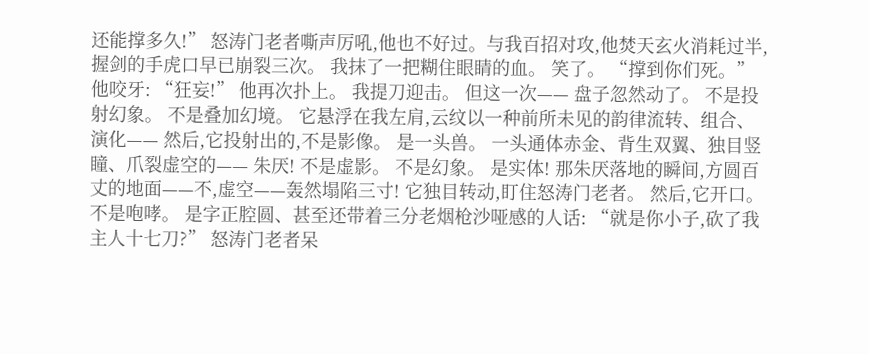还能撑多久!” 怒涛门老者嘶声厉吼,他也不好过。与我百招对攻,他焚天玄火消耗过半,握剑的手虎口早已崩裂三次。 我抹了一把糊住眼睛的血。 笑了。 “撑到你们死。” 他咬牙: “狂妄!” 他再次扑上。 我提刀迎击。 但这一次—— 盘子忽然动了。 不是投射幻象。 不是叠加幻境。 它悬浮在我左肩,云纹以一种前所未见的韵律流转、组合、演化—— 然后,它投射出的,不是影像。 是一头兽。 一头通体赤金、背生双翼、独目竖瞳、爪裂虚空的—— 朱厌! 不是虚影。 不是幻象。 是实体! 那朱厌落地的瞬间,方圆百丈的地面——不,虚空——轰然塌陷三寸! 它独目转动,盯住怒涛门老者。 然后,它开口。 不是咆哮。 是字正腔圆、甚至还带着三分老烟枪沙哑感的人话: “就是你小子,砍了我主人十七刀?” 怒涛门老者呆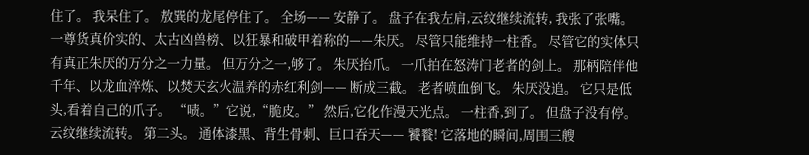住了。 我呆住了。 敖巽的龙尾停住了。 全场—— 安静了。 盘子在我左肩,云纹继续流转, 我张了张嘴。 一尊货真价实的、太古凶兽榜、以狂暴和破甲着称的——朱厌。 尽管只能维持一柱香。 尽管它的实体只有真正朱厌的万分之一力量。 但万分之一,够了。 朱厌抬爪。 一爪拍在怒涛门老者的剑上。 那柄陪伴他千年、以龙血淬炼、以焚天玄火温养的赤红利剑—— 断成三截。 老者喷血倒飞。 朱厌没追。 它只是低头,看着自己的爪子。 “啧。”它说,“脆皮。” 然后,它化作漫天光点。 一柱香,到了。 但盘子没有停。 云纹继续流转。 第二头。 通体漆黑、背生骨刺、巨口吞天—— 饕餮! 它落地的瞬间,周围三艘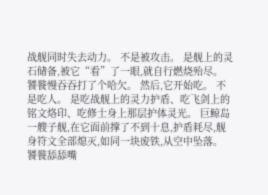战舰同时失去动力。 不是被攻击。 是舰上的灵石储备,被它“看”了一眼,就自行燃烧殆尽。 饕餮慢吞吞打了个哈欠。 然后,它开始吃。 不是吃人。 是吃战舰上的灵力护盾、吃飞剑上的铭文烙印、吃修士身上那层护体灵光。 巨鲸岛一艘子舰,在它面前撑了不到十息,护盾耗尽,舰身符文全部熄灭,如同一块废铁,从空中坠落。 饕餮舔舔嘴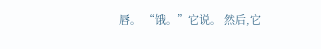唇。 “饿。”它说。 然后,它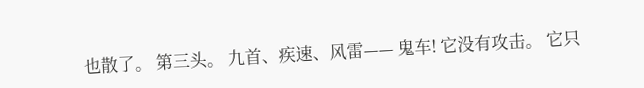也散了。 第三头。 九首、疾速、风雷—— 鬼车! 它没有攻击。 它只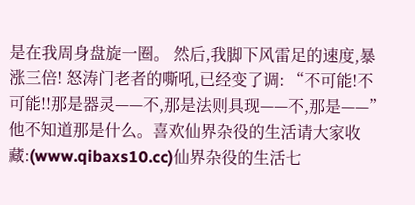是在我周身盘旋一圈。 然后,我脚下风雷足的速度,暴涨三倍! 怒涛门老者的嘶吼,已经变了调: “不可能!不可能!!那是器灵——不,那是法则具现——不,那是——” 他不知道那是什么。喜欢仙界杂役的生活请大家收藏:(www.qibaxs10.cc)仙界杂役的生活七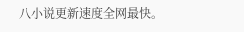八小说更新速度全网最快。